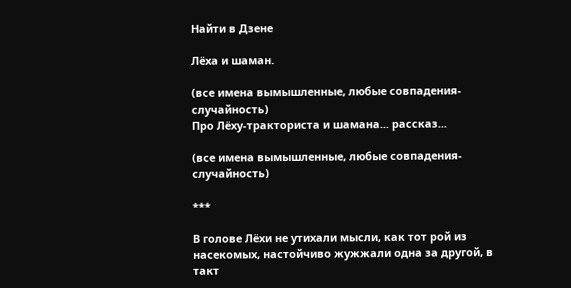Найти в Дзене

Лёха и шаман.

(все имена вымышленные, любые совпадения-случайность)
Про Лёху-тракториста и шамана... рассказ...

(все имена вымышленные, любые совпадения-случайность)

***

В голове Лёхи не утихали мысли, как тот рой из насекомых, настойчиво жужжали одна за другой, в такт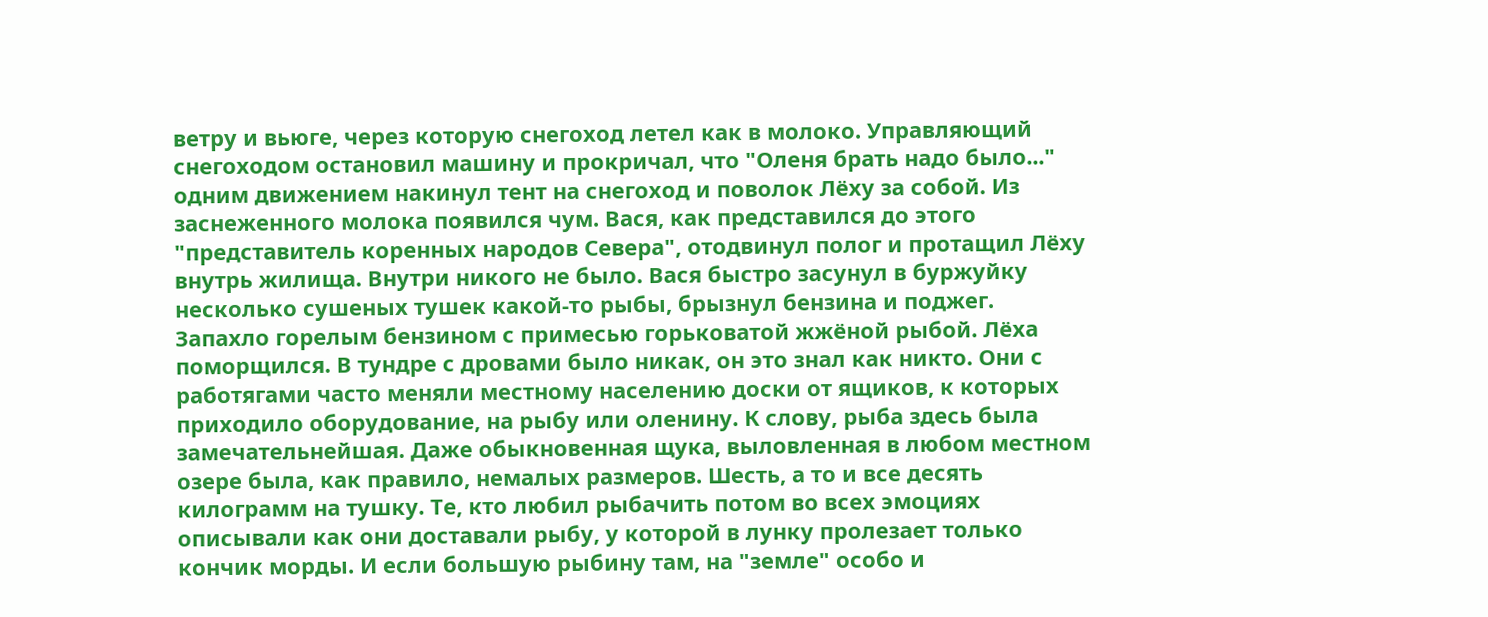ветру и вьюге, через которую снегоход летел как в молоко. Управляющий снегоходом остановил машину и прокричал, что "Оленя брать надо было..." одним движением накинул тент на снегоход и поволок Лёху за собой. Из заснеженного молока появился чум. Вася, как представился до этого "представитель коренных народов Севера", отодвинул полог и протащил Лёху внутрь жилища. Внутри никого не было. Вася быстро засунул в буржуйку несколько сушеных тушек какой-то рыбы, брызнул бензина и поджег. Запахло горелым бензином с примесью горьковатой жжёной рыбой. Лёха поморщился. В тундре с дровами было никак, он это знал как никто. Они с работягами часто меняли местному населению доски от ящиков, к которых приходило оборудование, на рыбу или оленину. К слову, рыба здесь была замечательнейшая. Даже обыкновенная щука, выловленная в любом местном озере была, как правило, немалых размеров. Шесть, а то и все десять килограмм на тушку. Те, кто любил рыбачить потом во всех эмоциях описывали как они доставали рыбу, у которой в лунку пролезает только кончик морды. И если большую рыбину там, на "земле" особо и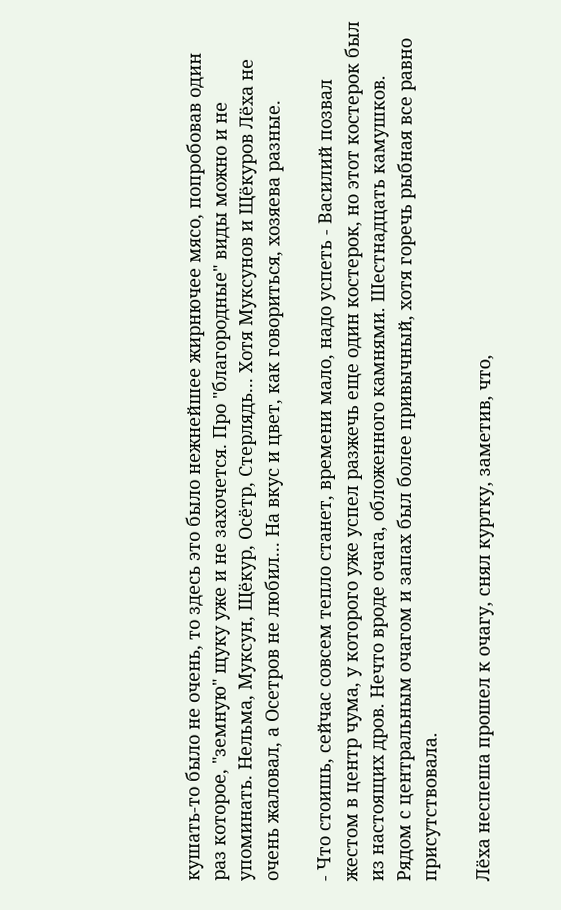кушать-то было не очень, то здесь это было нежнейшее жирнючее мясо, попробовав один раз которое, "земную" щуку уже и не захочется. Про "благородные" виды можно и не упоминать. Нельма, Муксун, Щёкур, Осётр, Стерлядь... Хотя Муксунов и Щёкуров Лёха не очень жаловал, а Осетров не любил... На вкус и цвет, как говориться, хозяева разные.

- Что стоишь, сейчас совсем тепло станет, времени мало, надо успеть - Василий позвал жестом в центр чума, у которого уже успел разжечь еще один костерок, но этот костерок был из настоящих дров. Нечто вроде очага, обложенного камнями. Шестнадцать камушков. Рядом с центральным очагом и запах был более привычный, хотя горечь рыбная все равно присутствовала.

Лёха неспеша прошел к очагу, снял куртку, заметив, что,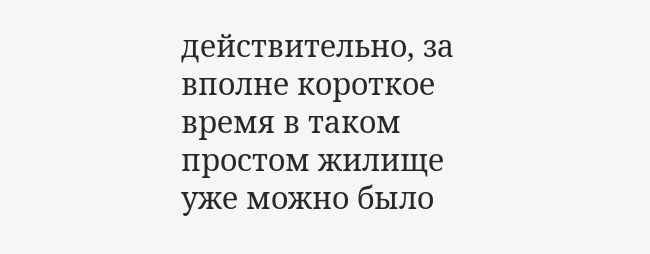действительно, за вполне короткое время в таком простом жилище уже можно было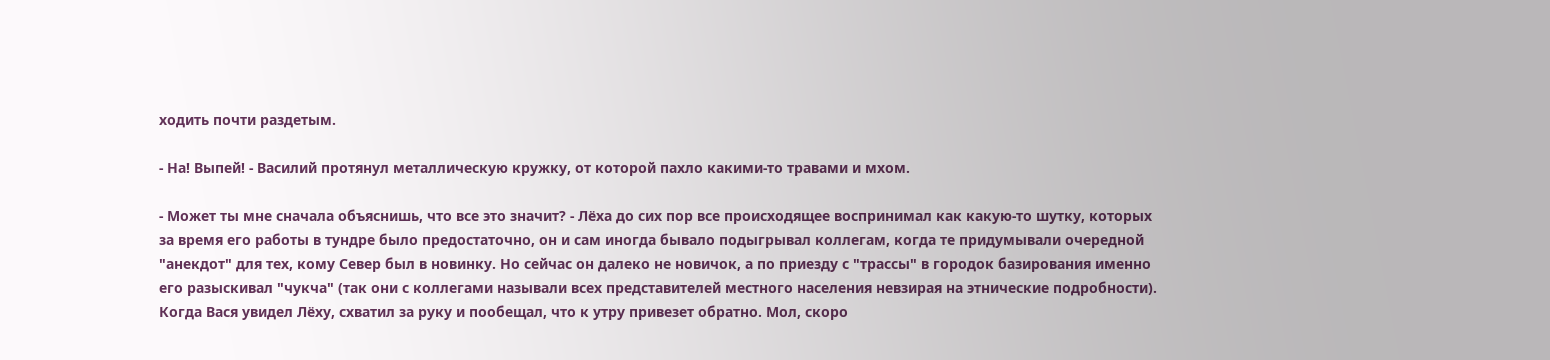ходить почти раздетым.

- На! Выпей! - Василий протянул металлическую кружку, от которой пахло какими-то травами и мхом.

- Может ты мне сначала объяснишь, что все это значит? - Лёха до сих пор все происходящее воспринимал как какую-то шутку, которых за время его работы в тундре было предостаточно, он и сам иногда бывало подыгрывал коллегам, когда те придумывали очередной "анекдот" для тех, кому Север был в новинку. Но сейчас он далеко не новичок, а по приезду с "трассы" в городок базирования именно его разыскивал "чукча" (так они с коллегами называли всех представителей местного населения невзирая на этнические подробности). Когда Вася увидел Лёху, схватил за руку и пообещал, что к утру привезет обратно. Мол, скоро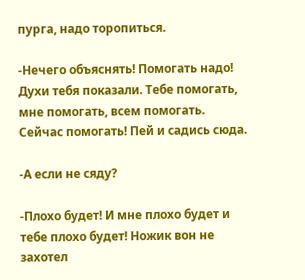пурга, надо торопиться.

-Нечего объяснять! Помогать надо! Духи тебя показали. Тебе помогать, мне помогать, всем помогать. Сейчас помогать! Пей и садись сюда.

-А если не сяду?

-Плохо будет! И мне плохо будет и тебе плохо будет! Ножик вон не захотел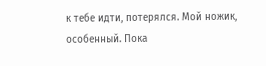к тебе идти, потерялся. Мой ножик, особенный. Пока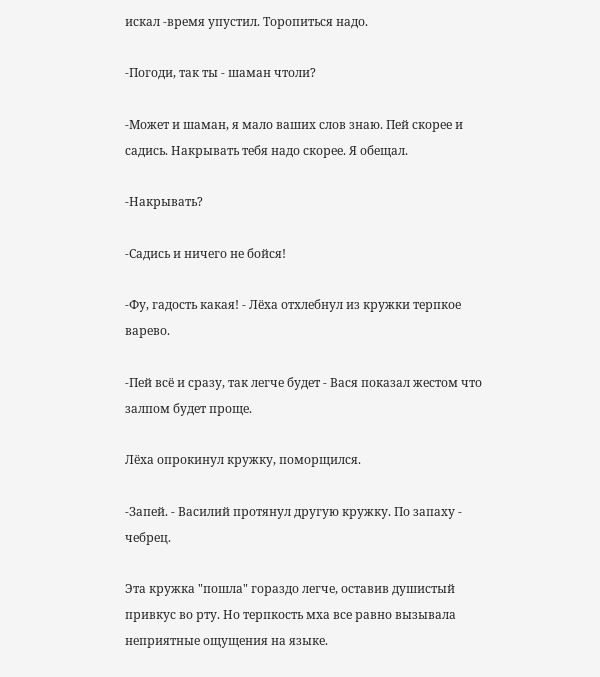искал -время упустил. Торопиться надо.

-Погоди, так ты - шаман чтоли?

-Может и шаман, я мало ваших слов знаю. Пей скорее и садись. Накрывать тебя надо скорее. Я обещал.

-Накрывать?

-Садись и ничего не бойся!

-Фу, гадость какая! - Лёха отхлебнул из кружки терпкое варево.

-Пей всё и сразу, так легче будет - Вася показал жестом что залпом будет проще.

Лёха опрокинул кружку, поморщился.

-Запей. - Василий протянул другую кружку. По запаху - чебрец.

Эта кружка "пошла" гораздо легче, оставив душистый привкус во рту. Но терпкость мха все равно вызывала неприятные ощущения на языке.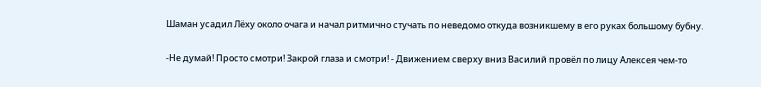Шаман усадил Лёху около очага и начал ритмично стучать по неведомо откуда возникшему в его руках большому бубну.

-Не думай! Просто смотри! Закрой глаза и смотри! - Движением сверху вниз Василий провёл по лицу Алексея чем-то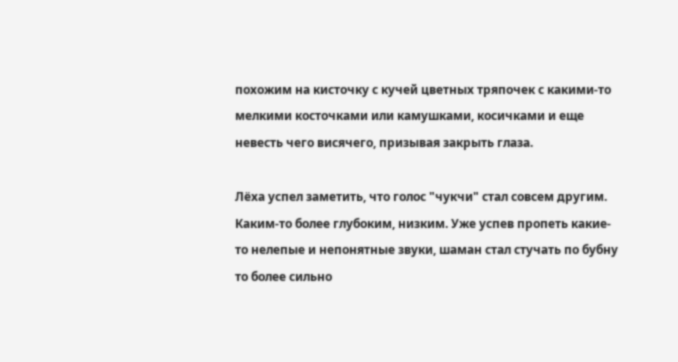похожим на кисточку с кучей цветных тряпочек с какими-то мелкими косточками или камушками, косичками и еще невесть чего висячего, призывая закрыть глаза.

Лёха успел заметить, что голос "чукчи" стал совсем другим. Каким-то более глубоким, низким. Уже успев пропеть какие-то нелепые и непонятные звуки, шаман стал стучать по бубну то более сильно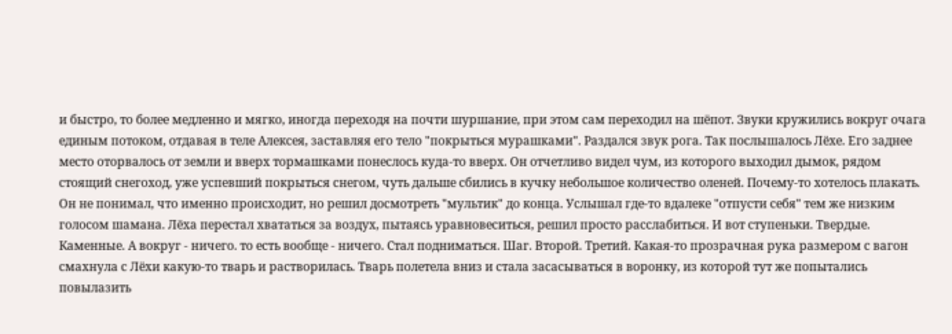и быстро, то более медленно и мягко, иногда переходя на почти шуршание, при этом сам переходил на шёпот. Звуки кружились вокруг очага единым потоком, отдавая в теле Алексея, заставляя его тело "покрыться мурашками". Раздался звук рога. Так послышалось Лёхе. Его заднее место оторвалось от земли и вверх тормашками понеслось куда-то вверх. Он отчетливо видел чум, из которого выходил дымок, рядом стоящий снегоход, уже успевший покрыться снегом, чуть дальше сбились в кучку небольшое количество оленей. Почему-то хотелось плакать. Он не понимал, что именно происходит, но решил досмотреть "мультик" до конца. Услышал где-то вдалеке "отпусти себя" тем же низким голосом шамана. Лёха перестал хвататься за воздух, пытаясь уравновеситься, решил просто расслабиться. И вот ступеньки. Твердые. Каменные. А вокруг - ничего. то есть вообще - ничего. Стал подниматься. Шаг. Второй. Третий. Какая-то прозрачная рука размером с вагон смахнула с Лёхи какую-то тварь и растворилась. Тварь полетела вниз и стала засасываться в воронку, из которой тут же попытались повылазить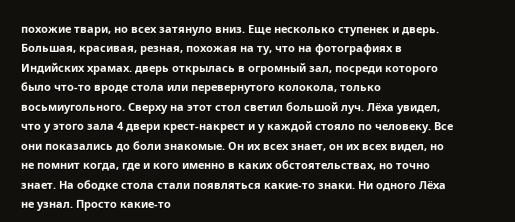похожие твари, но всех затянуло вниз. Еще несколько ступенек и дверь. Большая, красивая, резная, похожая на ту, что на фотографиях в Индийских храмах. дверь открылась в огромный зал, посреди которого было что-то вроде стола или перевернутого колокола, только восьмиугольного. Сверху на этот стол светил большой луч. Лёха увидел, что у этого зала 4 двери крест-накрест и у каждой стояло по человеку. Все они показались до боли знакомые. Он их всех знает, он их всех видел, но не помнит когда, где и кого именно в каких обстоятельствах, но точно знает. На ободке стола стали появляться какие-то знаки. Ни одного Лёха не узнал. Просто какие-то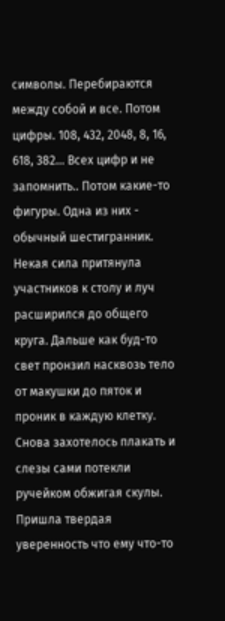символы. Перебираются между собой и все. Потом цифры. 108, 432, 2048, 8, 16, 618, 382... Всех цифр и не запомнить.. Потом какие-то фигуры. Одна из них - обычный шестигранник. Некая сила притянула участников к столу и луч расширился до общего круга. Дальше как буд-то свет пронзил насквозь тело от макушки до пяток и проник в каждую клетку. Снова захотелось плакать и слезы сами потекли ручейком обжигая скулы. Пришла твердая уверенность что ему что-то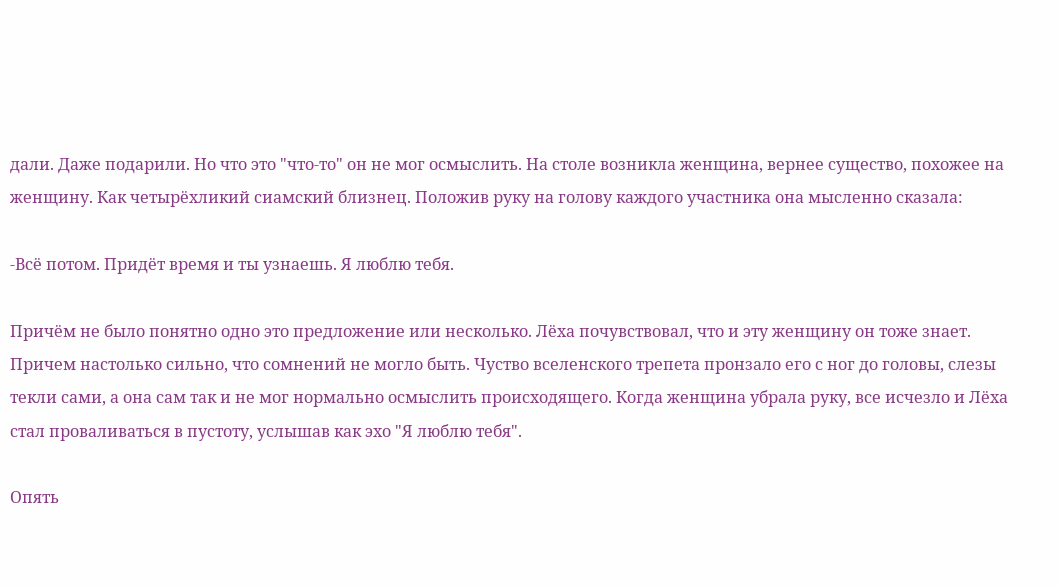дали. Даже подарили. Но что это "что-то" он не мог осмыслить. На столе возникла женщина, вернее существо, похожее на женщину. Как четырёхликий сиамский близнец. Положив руку на голову каждого участника она мысленно сказала:

-Всё потом. Придёт время и ты узнаешь. Я люблю тебя.

Причём не было понятно одно это предложение или несколько. Лёха почувствовал, что и эту женщину он тоже знает. Причем настолько сильно, что сомнений не могло быть. Чуство вселенского трепета пронзало его с ног до головы, слезы текли сами, а она сам так и не мог нормально осмыслить происходящего. Когда женщина убрала руку, все исчезло и Лёха стал проваливаться в пустоту, услышав как эхо "Я люблю тебя".

Опять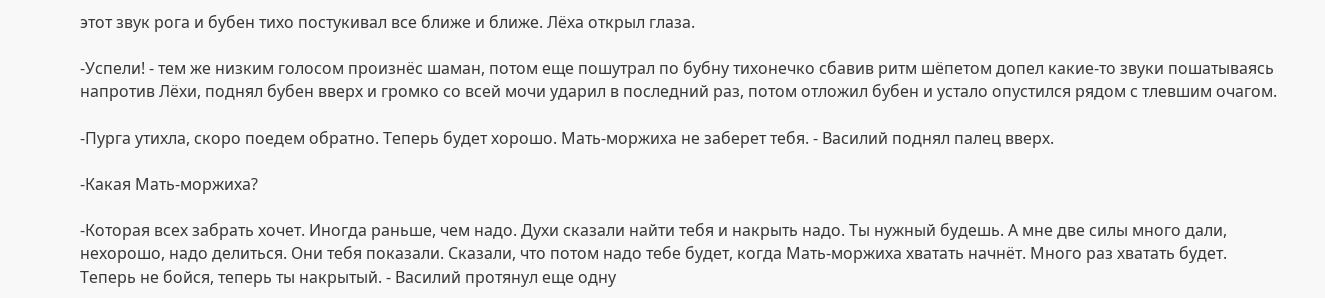этот звук рога и бубен тихо постукивал все ближе и ближе. Лёха открыл глаза.

-Успели! - тем же низким голосом произнёс шаман, потом еще пошутрал по бубну тихонечко сбавив ритм шёпетом допел какие-то звуки пошатываясь напротив Лёхи, поднял бубен вверх и громко со всей мочи ударил в последний раз, потом отложил бубен и устало опустился рядом с тлевшим очагом.

-Пурга утихла, скоро поедем обратно. Теперь будет хорошо. Мать-моржиха не заберет тебя. - Василий поднял палец вверх.

-Какая Мать-моржиха?

-Которая всех забрать хочет. Иногда раньше, чем надо. Духи сказали найти тебя и накрыть надо. Ты нужный будешь. А мне две силы много дали, нехорошо, надо делиться. Они тебя показали. Сказали, что потом надо тебе будет, когда Мать-моржиха хватать начнёт. Много раз хватать будет. Теперь не бойся, теперь ты накрытый. - Василий протянул еще одну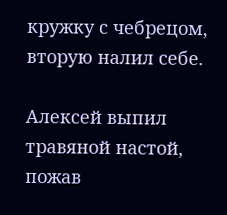кружку с чебрецом, вторую налил себе.

Алексей выпил травяной настой, пожав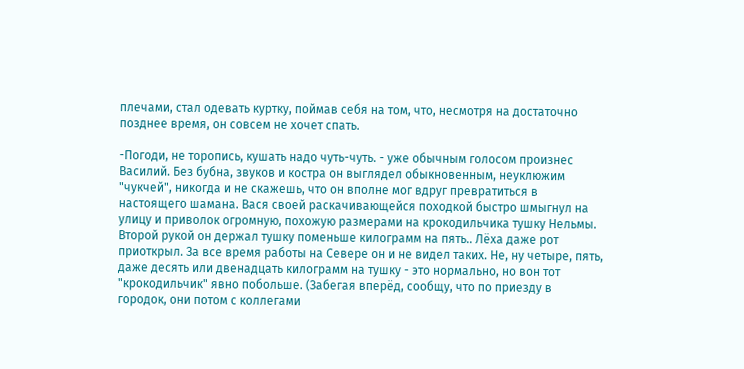плечами, стал одевать куртку, поймав себя на том, что, несмотря на достаточно позднее время, он совсем не хочет спать.

-Погоди, не торопись, кушать надо чуть-чуть. - уже обычным голосом произнес Василий. Без бубна, звуков и костра он выглядел обыкновенным, неуклюжим "чукчей", никогда и не скажешь, что он вполне мог вдруг превратиться в настоящего шамана. Вася своей раскачивающейся походкой быстро шмыгнул на улицу и приволок огромную, похожую размерами на крокодильчика тушку Нельмы. Второй рукой он держал тушку поменьше килограмм на пять.. Лёха даже рот приоткрыл. За все время работы на Севере он и не видел таких. Не, ну четыре, пять, даже десять или двенадцать килограмм на тушку - это нормально, но вон тот "крокодильчик" явно побольше. (Забегая вперёд, сообщу, что по приезду в городок, они потом с коллегами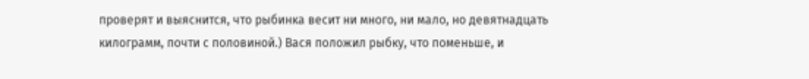проверят и выяснится, что рыбинка весит ни много, ни мало, но девятнадцать килограмм, почти с половиной.) Вася положил рыбку, что поменьше, и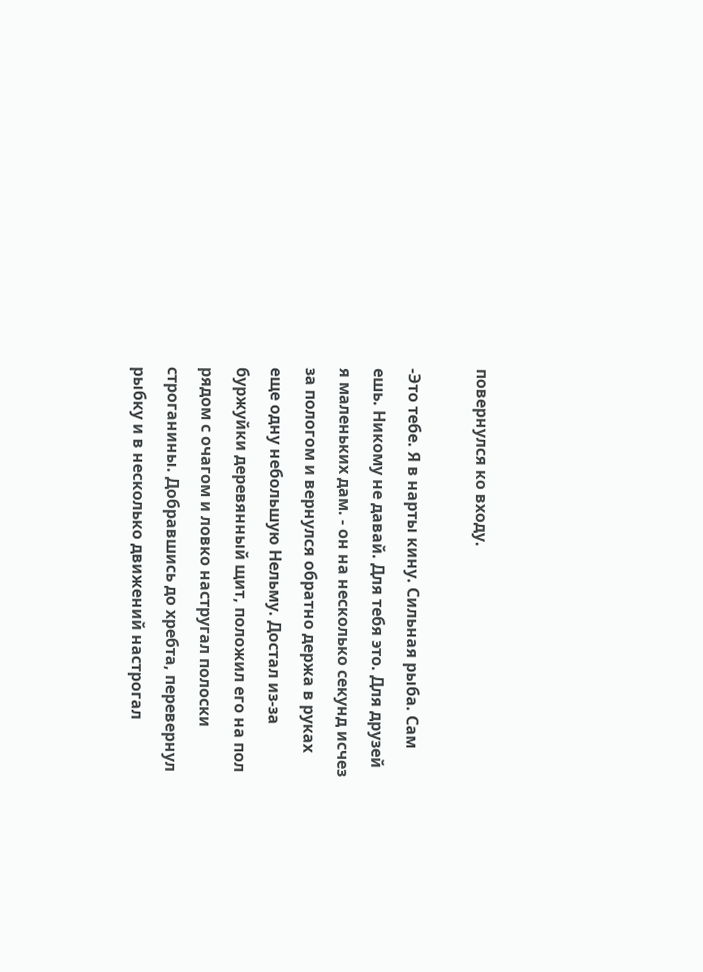повернулся ко входу.

-Это тебе. Я в нарты кину. Сильная рыба. Сам ешь. Никому не давай. Для тебя это. Для друзей я маленьких дам. - он на несколько секунд исчез за пологом и вернулся обратно держа в руках еще одну небольшую Нельму. Достал из-за буржуйки деревянный щит, положил его на пол рядом с очагом и ловко настругал полоски строганины. Добравшись до хребта, перевернул рыбку и в несколько движений настрогал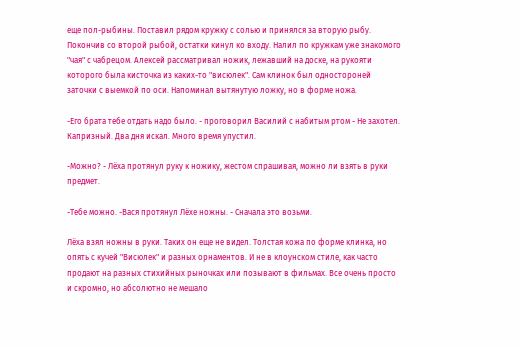еще пол-рыбины. Поставил рядом кружку с солью и принялся за вторую рыбу. Покончив со второй рыбой, остатки кинул ко входу. Налил по кружкам уже знакомого "чая" с чабрецом. Алексей рассматривал ножик, лежавший на доске, на рукояти которого была кисточка из каких-то "висюлек". Сам клинок был одностороней заточки с выемкой по оси. Напоминал вытянутую ложку, но в форме ножа.

-Его брата тебе отдать надо было. - проговорил Василий с набитым ртом - Не захотел. Капризный. Два дня искал. Много время упустил.

-Можно? - Лёха протянул руку к ножику, жестом спрашивая, можно ли взять в руки предмет.

-Тебе можно. -Вася протянул Лёхе ножны. - Сначала это возьми.

Лёха взял ножны в руки. Таких он еще не видел. Толстая кожа по форме клинка, но опять с кучей "Висюлек" и разных орнаментов. И не в клоунском стиле, как часто продают на разных стихийных рыночках или позывают в фильмах. Все очень просто и скромно, но абсолютно не мешало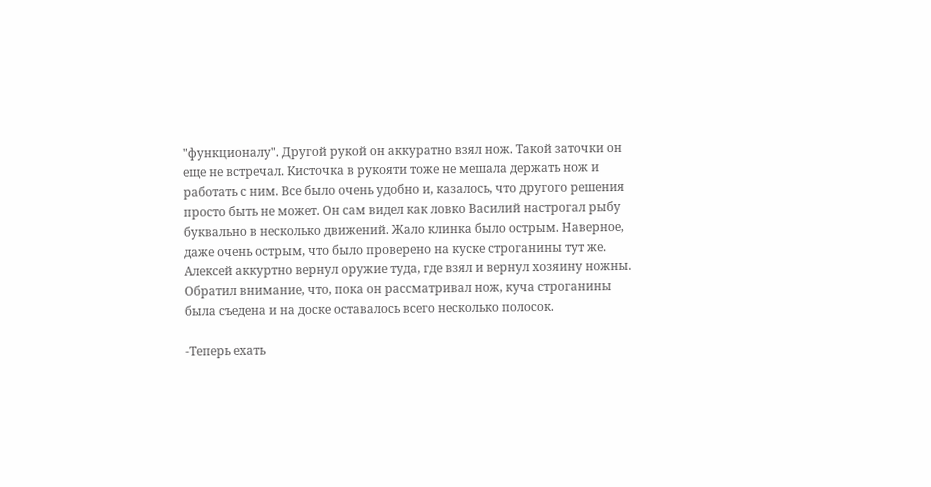"функционалу". Другой рукой он аккуратно взял нож. Такой заточки он еще не встречал. Кисточка в рукояти тоже не мешала держать нож и работать с ним. Все было очень удобно и, казалось, что другого решения просто быть не может. Он сам видел как ловко Василий настрогал рыбу буквально в несколько движений. Жало клинка было острым. Наверное, даже очень острым, что было проверено на куске строганины тут же. Алексей аккуртно вернул оружие туда, где взял и вернул хозяину ножны. Обратил внимание, что, пока он рассматривал нож, куча строганины была съедена и на доске оставалось всего несколько полосок.

-Теперь ехать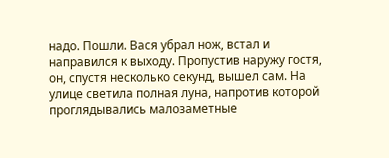надо. Пошли. Вася убрал нож, встал и направился к выходу. Пропустив наружу гостя, он, спустя несколько секунд, вышел сам. На улице светила полная луна, напротив которой проглядывались малозаметные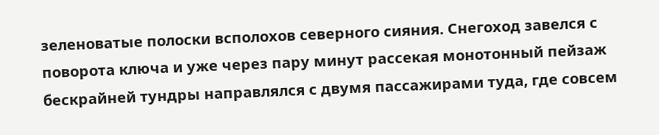зеленоватые полоски всполохов северного сияния. Снегоход завелся с поворота ключа и уже через пару минут рассекая монотонный пейзаж бескрайней тундры направлялся с двумя пассажирами туда, где совсем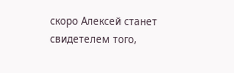скоро Алексей станет свидетелем того,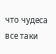что чудеса все таки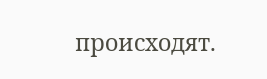происходят.